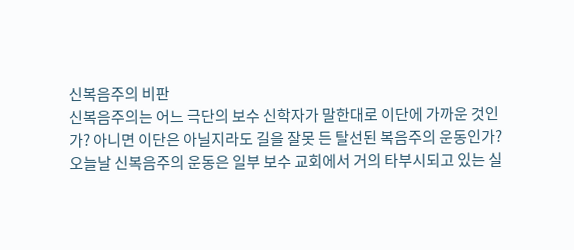신복음주의 비판
신복음주의는 어느 극단의 보수 신학자가 말한대로 이단에 가까운 것인
가? 아니면 이단은 아닐지라도 길을 잘못 든 탈선된 복음주의 운동인가?
오늘날 신복음주의 운동은 일부 보수 교회에서 거의 타부시되고 있는 실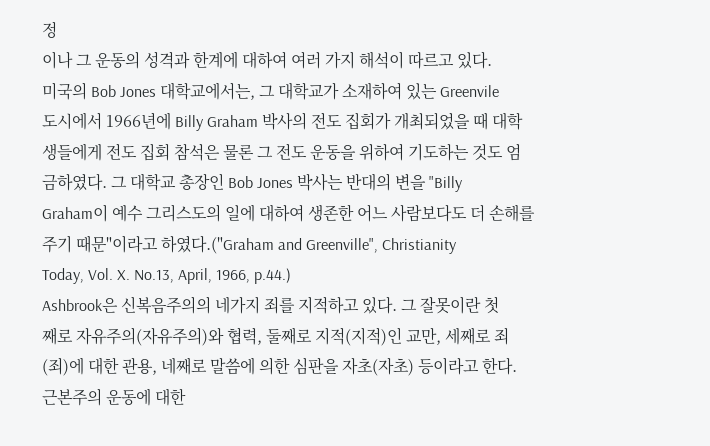정
이나 그 운동의 성격과 한계에 대하여 여러 가지 해석이 따르고 있다.
미국의 Bob Jones 대학교에서는, 그 대학교가 소재하여 있는 Greenvile
도시에서 1966년에 Billy Graham 박사의 전도 집회가 개최되었을 때 대학
생들에게 전도 집회 참석은 물론 그 전도 운동을 위하여 기도하는 것도 엄
금하였다. 그 대학교 총장인 Bob Jones 박사는 반대의 변을 "Billy
Graham이 예수 그리스도의 일에 대하여 생존한 어느 사람보다도 더 손해를
주기 때문"이라고 하였다.("Graham and Greenville", Christianity
Today, Vol. X. No.13, April, 1966, p.44.)
Ashbrook은 신복음주의의 네가지 죄를 지적하고 있다. 그 잘못이란 첫
째로 자유주의(자유주의)와 협력, 둘째로 지적(지적)인 교만, 세째로 죄
(죄)에 대한 관용, 네째로 말씀에 의한 심판을 자초(자초) 등이라고 한다.
근본주의 운동에 대한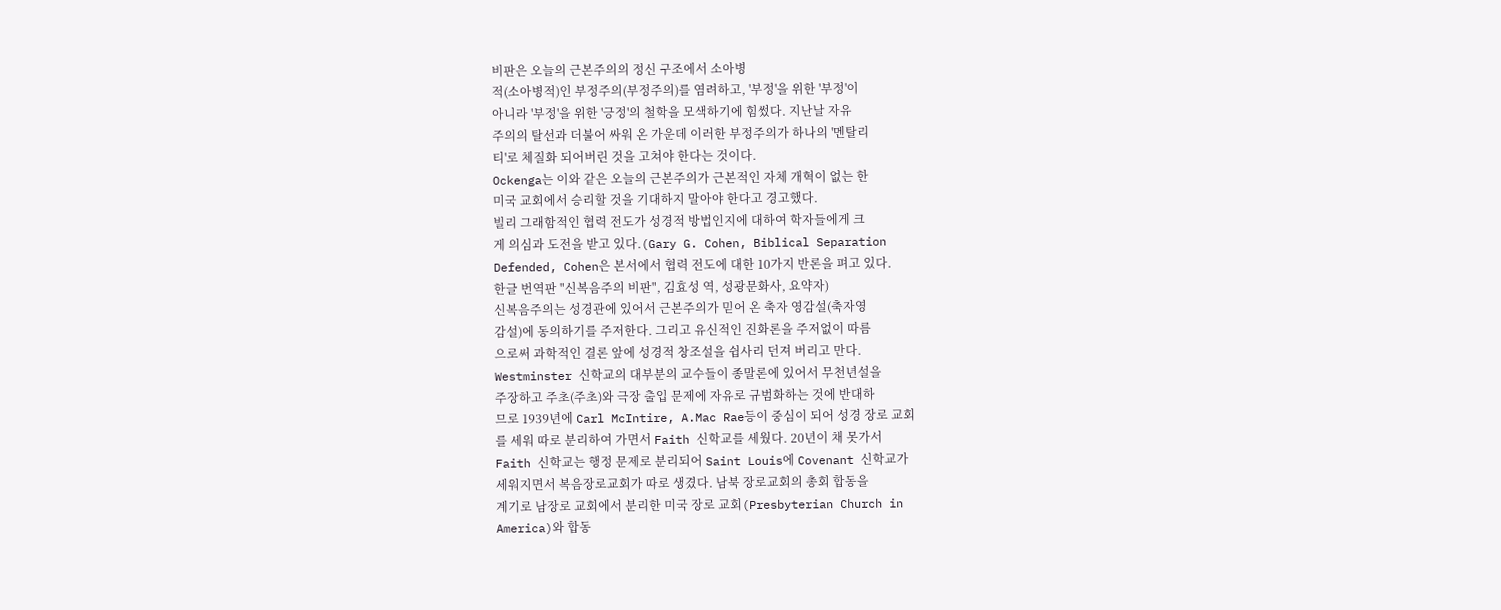비판은 오늘의 근본주의의 정신 구조에서 소아병
적(소아병적)인 부정주의(부정주의)를 염려하고, '부정'을 위한 '부정'이
아니라 '부정'을 위한 '긍정'의 철학을 모색하기에 힘썼다. 지난날 자유
주의의 탈선과 더불어 싸워 온 가운데 이러한 부정주의가 하나의 '멘탈리
티'로 체질화 되어버린 것을 고쳐야 한다는 것이다.
Ockenga는 이와 같은 오늘의 근본주의가 근본적인 자체 개혁이 없는 한
미국 교회에서 승리할 것을 기대하지 말아야 한다고 경고했다.
빌리 그래함적인 협력 전도가 성경적 방법인지에 대하여 학자들에게 크
게 의심과 도전을 받고 있다.(Gary G. Cohen, Biblical Separation
Defended, Cohen은 본서에서 협력 전도에 대한 10가지 반론을 펴고 있다.
한글 번역판 "신복음주의 비판", 김효성 역, 성광문화사, 요약자)
신복음주의는 성경관에 있어서 근본주의가 믿어 온 축자 영감설(축자영
감설)에 동의하기를 주저한다. 그리고 유신적인 진화론을 주저없이 따름
으로써 과학적인 결론 앞에 성경적 창조설을 쉽사리 던져 버리고 만다.
Westminster 신학교의 대부분의 교수들이 종말론에 있어서 무천년설을
주장하고 주초(주초)와 극장 출입 문제에 자유로 규범화하는 것에 반대하
므로 1939년에 Carl McIntire, A.Mac Rae등이 중심이 되어 성경 장로 교회
를 세워 따로 분리하여 가면서 Faith 신학교를 세웠다. 20년이 채 못가서
Faith 신학교는 행정 문제로 분리되어 Saint Louis에 Covenant 신학교가
세워지면서 복음장로교회가 따로 생겼다. 남북 장로교회의 총회 합동을
계기로 남장로 교회에서 분리한 미국 장로 교회(Presbyterian Church in
America)와 합동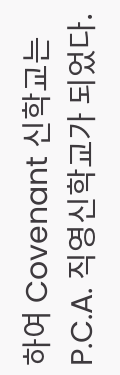하여 Covenant 신학교는 P.C.A. 직영신학교가 되었다.